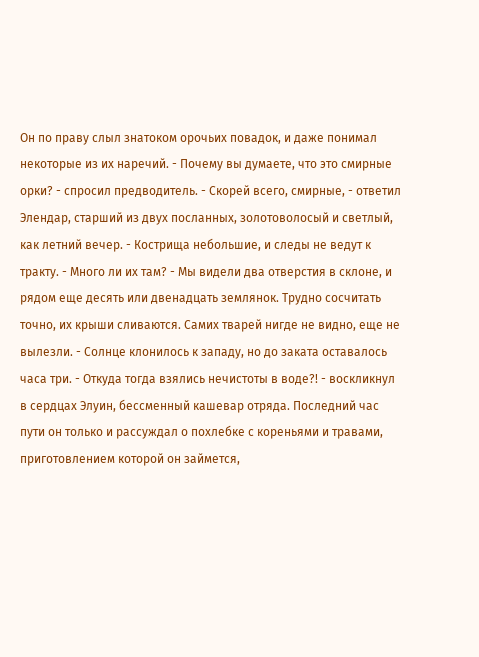Он по праву слыл знатоком орочьих повадок, и даже понимал некоторые из их наречий. - Почему вы думаете, что это смирные орки? - спросил предводитель. - Скорей всего, смирные, - ответил Элендар, старший из двух посланных, золотоволосый и светлый, как летний вечер. - Кострища небольшие, и следы не ведут к тракту. - Много ли их там? - Мы видели два отверстия в склоне, и рядом еще десять или двенадцать землянок. Трудно сосчитать точно, их крыши сливаются. Самих тварей нигде не видно, еще не вылезли. - Солнце клонилось к западу, но до заката оставалось часа три. - Откуда тогда взялись нечистоты в воде?! - воскликнул в сердцах Элуин, бессменный кашевар отряда. Последний час пути он только и рассуждал о похлебке с кореньями и травами, приготовлением которой он займется,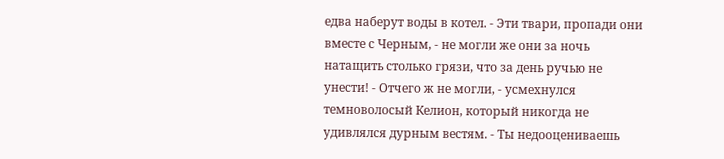едва наберут воды в котел. - Эти твари, пропади они вместе с Черным, - не могли же они за ночь натащить столько грязи, что за день ручью не унести! - Отчего ж не могли, - усмехнулся темноволосый Келион, который никогда не удивлялся дурным вестям. - Ты недооцениваешь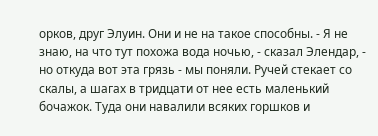орков, друг Элуин. Они и не на такое способны. - Я не знаю, на что тут похожа вода ночью, - сказал Элендар, - но откуда вот эта грязь - мы поняли. Ручей стекает со скалы, а шагах в тридцати от нее есть маленький бочажок. Туда они навалили всяких горшков и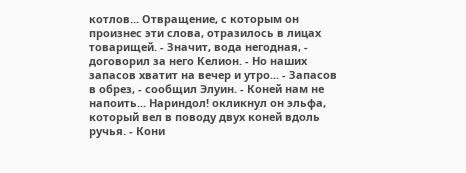котлов... Отвращение, с которым он произнес эти слова, отразилось в лицах товарищей. - Значит, вода негодная, - договорил за него Келион. - Но наших запасов хватит на вечер и утро... - Запасов в обрез, - сообщил Элуин. - Коней нам не напоить... Нариндол! окликнул он эльфа, который вел в поводу двух коней вдоль ручья. - Кони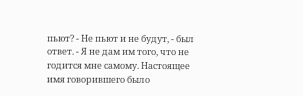пьют? - Не пьют и не будут, - был ответ. - Я не дам им того, что не годится мне самому. Настоящее имя говорившего было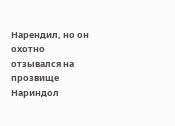Нарендил, но он охотно отзывался на прозвище Нариндол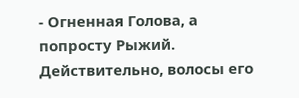- Огненная Голова, а попросту Рыжий. Действительно, волосы его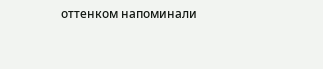оттенком напоминали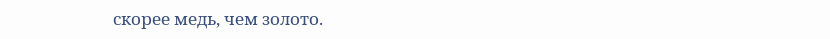скорее медь, чем золото.